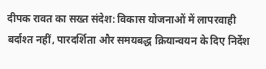दीपक रावत का सख्त संदेश: विकास योजनाओं में लापरवाही बर्दाश्त नहीं, पारदर्शिता और समयबद्ध क्रियान्वयन के दिए निर्देश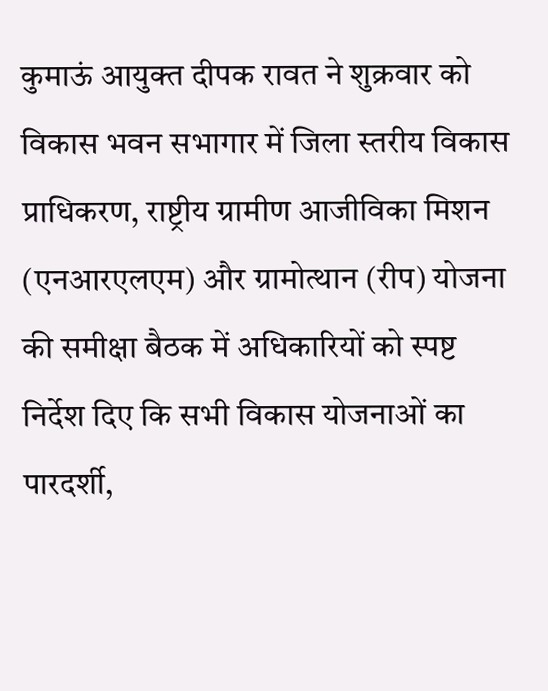कुमाऊं आयुक्त दीपक रावत ने शुक्रवार को विकास भवन सभागार में जिला स्तरीय विकास प्राधिकरण, राष्ट्रीय ग्रामीण आजीविका मिशन (एनआरएलएम) और ग्रामोत्थान (रीप) योजना की समीक्षा बैठक में अधिकारियों को स्पष्ट निर्देश दिए कि सभी विकास योजनाओं का पारदर्शी,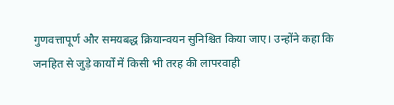गुणवत्तापूर्ण और समयबद्ध क्रियान्वयन सुनिश्चित किया जाए। उन्होंने कहा कि जनहित से जुड़े कार्यों में किसी भी तरह की लापरवाही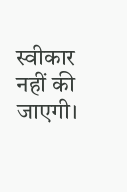स्वीकार नहीं की जाएगी।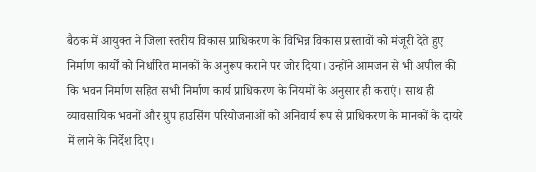बैठक में आयुक्त ने जिला स्तरीय विकास प्राधिकरण के विभिन्न विकास प्रस्तावों को मंजूरी देते हुए निर्माण कार्यों को निर्धारित मानकों के अनुरूप कराने पर जोर दिया। उन्होंने आमजन से भी अपील की कि भवन निर्माण सहित सभी निर्माण कार्य प्राधिकरण के नियमों के अनुसार ही कराएं। साथ ही व्यावसायिक भवनों और ग्रुप हाउसिंग परियोजनाओं को अनिवार्य रूप से प्राधिकरण के मानकों के दायरे में लाने के निर्देश दिए।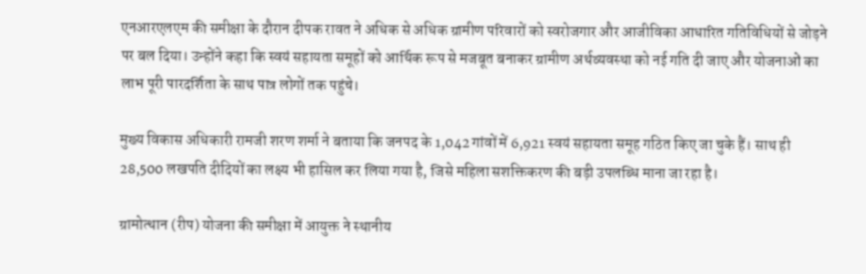एनआरएलएम की समीक्षा के दौरान दीपक रावत ने अधिक से अधिक ग्रामीण परिवारों को स्वरोजगार और आजीविका आधारित गतिविधियों से जोड़ने पर बल दिया। उन्होंने कहा कि स्वयं सहायता समूहों को आर्थिक रूप से मजबूत बनाकर ग्रामीण अर्थव्यवस्था को नई गति दी जाए और योजनाओं का लाभ पूरी पारदर्शिता के साथ पात्र लोगों तक पहुंचे।

मुख्य विकास अधिकारी रामजी शरण शर्मा ने बताया कि जनपद के 1,042 गांवों में 6,921 स्वयं सहायता समूह गठित किए जा चुके हैं। साथ ही 28,500 लखपति दीदियों का लक्ष्य भी हासिल कर लिया गया है, जिसे महिला सशक्तिकरण की बड़ी उपलब्धि माना जा रहा है।

ग्रामोत्थान (रीप) योजना की समीक्षा में आयुक्त ने स्थानीय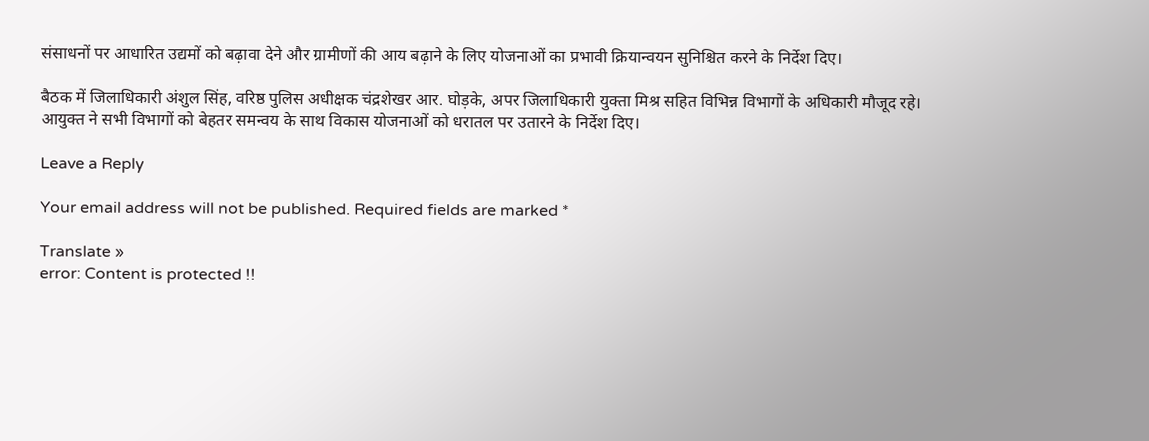संसाधनों पर आधारित उद्यमों को बढ़ावा देने और ग्रामीणों की आय बढ़ाने के लिए योजनाओं का प्रभावी क्रियान्वयन सुनिश्चित करने के निर्देश दिए।

बैठक में जिलाधिकारी अंशुल सिंह, वरिष्ठ पुलिस अधीक्षक चंद्रशेखर आर. घोड़के, अपर जिलाधिकारी युक्ता मिश्र सहित विभिन्न विभागों के अधिकारी मौजूद रहे। आयुक्त ने सभी विभागों को बेहतर समन्वय के साथ विकास योजनाओं को धरातल पर उतारने के निर्देश दिए।

Leave a Reply

Your email address will not be published. Required fields are marked *

Translate »
error: Content is protected !!